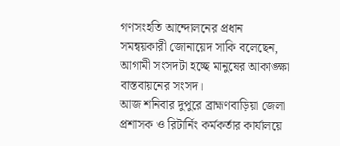গণসংহতি আন্দোলনের প্রধান সমন্বয়কারী জোনায়েদ সাকি বলেছেন, আগামী সংসদটা হচ্ছে মানুষের আকাঙ্ক্ষা বাস্তবায়নের সংসদ।
আজ শনিবার দুপুরে ব্রাহ্মণবাড়িয়া জেলা প্রশাসক ও রিটার্নিং কর্মকর্তার কার্যালয়ে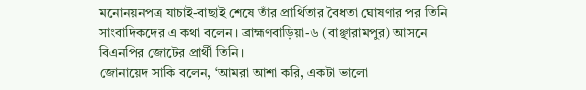মনোনয়নপত্র যাচাই-বাছাই শেষে তাঁর প্রার্থিতার বৈধতা ঘোষণার পর তিনি সাংবাদিকদের এ কথা বলেন। ব্রাহ্মণবাড়িয়া-৬ (বাঞ্ছারামপুর) আসনে বিএনপির জোটের প্রার্থী তিনি।
জোনায়েদ সাকি বলেন, ‘আমরা আশা করি, একটা ভালো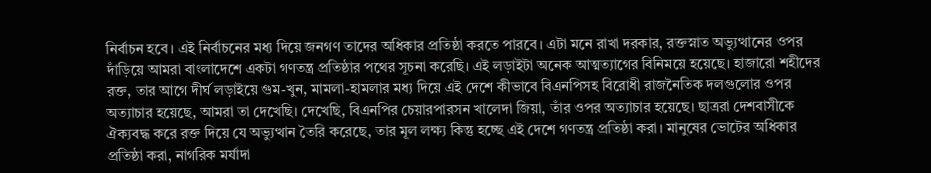নির্বাচন হবে। এই নির্বাচনের মধ্য দিয়ে জনগণ তাদের অধিকার প্রতিষ্ঠা করতে পারবে। এটা মনে রাখা দরকার, রক্তস্নাত অভ্যুত্থানের ওপর দাঁড়িয়ে আমরা বাংলাদেশে একটা গণতন্ত্র প্রতিষ্ঠার পথের সূচনা করেছি। এই লড়াইটা অনেক আত্মত্যাগের বিনিময়ে হয়েছে। হাজারো শহীদের রক্ত, তার আগে দীর্ঘ লড়াইয়ে গুম-খুন, মামলা-হামলার মধ্য দিয়ে এই দেশে কীভাবে বিএনপিসহ বিরোধী রাজনৈতিক দলগুলোর ওপর অত্যাচার হয়েছে, আমরা তা দেখেছি। দেখেছি, বিএনপির চেয়ারপারসন খালেদা জিয়া, তাঁর ওপর অত্যাচার হয়েছে। ছাত্ররা দেশবাসীকে ঐক্যবদ্ধ করে রক্ত দিয়ে যে অভ্যুত্থান তৈরি করেছে, তার মূল লক্ষ্য কিন্তু হচ্ছে এই দেশে গণতন্ত্র প্রতিষ্ঠা করা। মানুষের ভোটের অধিকার প্রতিষ্ঠা করা, নাগরিক মর্যাদা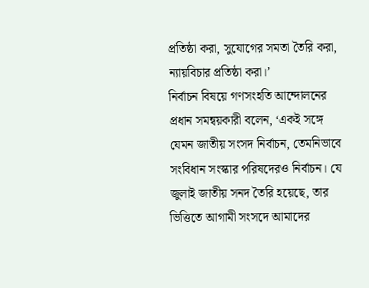প্রতিষ্ঠা করা, সুযোগের সমতা তৈরি করা, ন্যায়বিচার প্রতিষ্ঠা করা।’
নির্বাচন বিষয়ে গণসংহতি আন্দোলনের প্রধান সমন্বয়কারী বলেন, ‘একই সঙ্গে যেমন জাতীয় সংসদ নির্বাচন, তেমনিভাবে সংবিধান সংস্কার পরিষদেরও নির্বাচন। যে জুলাই জাতীয় সনদ তৈরি হয়েছে, তার ভিত্তিতে আগামী সংসদে আমাদের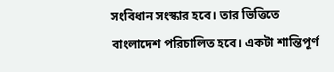সংবিধান সংস্কার হবে। তার ভিত্তিতে বাংলাদেশ পরিচালিত হবে। একটা শান্তিপূর্ণ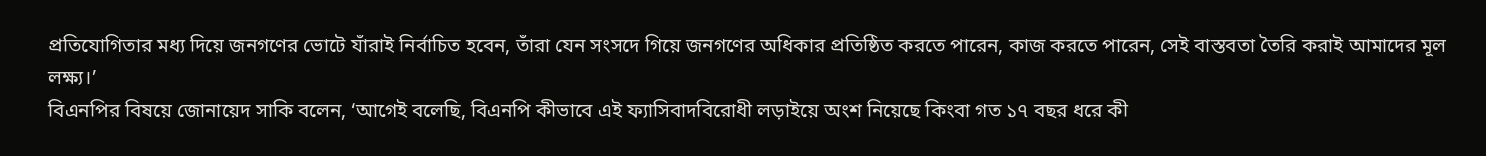প্রতিযোগিতার মধ্য দিয়ে জনগণের ভোটে যাঁরাই নির্বাচিত হবেন, তাঁরা যেন সংসদে গিয়ে জনগণের অধিকার প্রতিষ্ঠিত করতে পারেন, কাজ করতে পারেন, সেই বাস্তবতা তৈরি করাই আমাদের মূল লক্ষ্য।’
বিএনপির বিষয়ে জোনায়েদ সাকি বলেন, ‘আগেই বলেছি, বিএনপি কীভাবে এই ফ্যাসিবাদবিরোধী লড়াইয়ে অংশ নিয়েছে কিংবা গত ১৭ বছর ধরে কী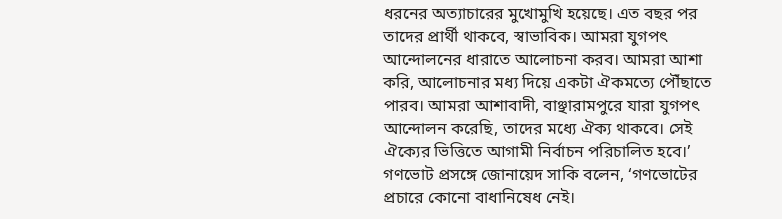ধরনের অত্যাচারের মুখোমুখি হয়েছে। এত বছর পর তাদের প্রার্থী থাকবে, স্বাভাবিক। আমরা যুগপৎ আন্দোলনের ধারাতে আলোচনা করব। আমরা আশা করি, আলোচনার মধ্য দিয়ে একটা ঐকমত্যে পৌঁছাতে পারব। আমরা আশাবাদী, বাঞ্ছারামপুরে যারা যুগপৎ আন্দোলন করেছি, তাদের মধ্যে ঐক্য থাকবে। সেই ঐক্যের ভিত্তিতে আগামী নির্বাচন পরিচালিত হবে।’
গণভোট প্রসঙ্গে জোনায়েদ সাকি বলেন, ‘গণভোটের প্রচারে কোনো বাধানিষেধ নেই।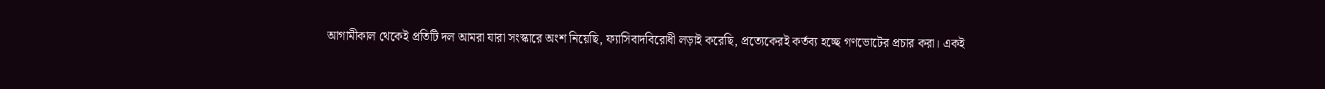আগামীকাল থেকেই প্রতিটি দল আমরা যারা সংস্কারে অংশ নিয়েছি, ফ্যাসিবাদবিরোধী লড়াই করেছি, প্রত্যেকেরই কর্তব্য হচ্ছে গণভোটের প্রচার করা। একই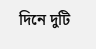দিনে দুটি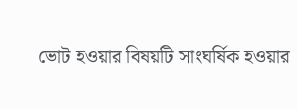ভোট হওয়ার বিষয়টি সাংঘর্ষিক হওয়ার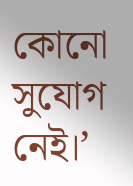কোনো সুযোগ নেই।’